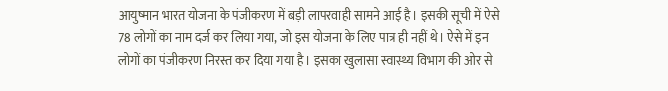आयुष्मान भारत योजना के पंजीकरण में बड़ी लापरवाही सामने आई है। इसकी सूची में ऐसे 78 लोगों का नाम दर्ज कर लिया गया, जो इस योजना के लिए पात्र ही नहीं थे। ऐसे में इन लोगों का पंजीकरण निरस्त कर दिया गया है। इसका खुलासा स्वास्थ्य विभाग की ओर से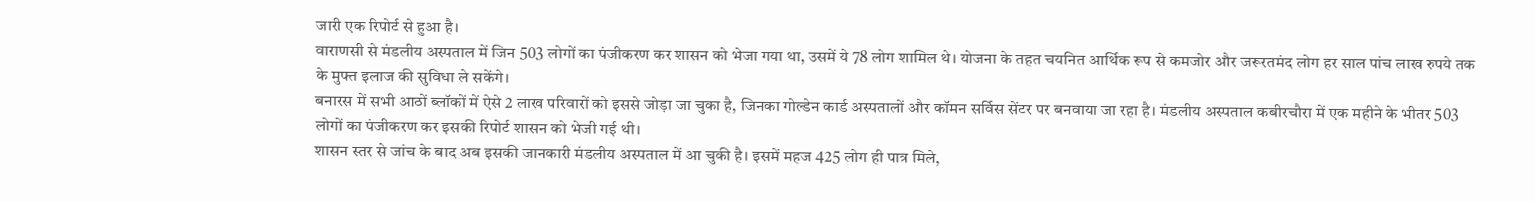जारी एक रिपोर्ट से हुआ है।
वाराणसी से मंडलीय अस्पताल में जिन 503 लोगों का पंजीकरण कर शासन को भेजा गया था, उसमें ये 78 लोग शामिल थे। योजना के तहत चयनित आर्थिक रूप से कमजोर और जरूरतमंद लोग हर साल पांच लाख रुपये तक के मुफ्त इलाज की सुविधा ले सकेंगे।
बनारस में सभी आठों ब्लॉकों में ऐसे 2 लाख परिवारों को इससे जोड़ा जा चुका है, जिनका गोल्डेन कार्ड अस्पतालों और कॉमन सर्विस सेंटर पर बनवाया जा रहा है। मंडलीय अस्पताल कबीरचौरा में एक महीने के भीतर 503 लोगों का पंजीकरण कर इसकी रिपोर्ट शासन को भेजी गई थी।
शासन स्तर से जांच के बाद अब इसकी जानकारी मंडलीय अस्पताल में आ चुकी है। इसमें महज 425 लोग ही पात्र मिले,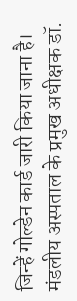जिन्हें गोल्डेन कार्ड जारी किया जाना है।
मंडलीय अस्पताल के प्रमुख अधीक्षक डॉ.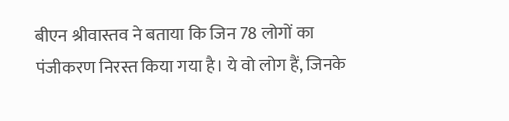बीएन श्रीवास्तव ने बताया कि जिन 78 लोगों का पंजीकरण निरस्त किया गया है। ये वो लोग हैं, जिनके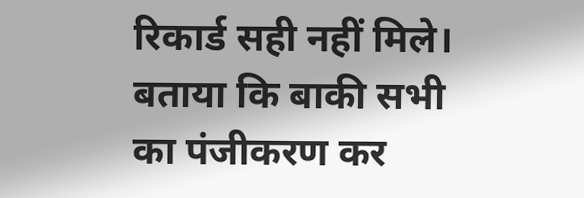रिकार्ड सही नहीं मिले। बताया कि बाकी सभी का पंजीकरण कर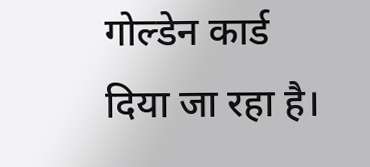गोल्डेन कार्ड दिया जा रहा है।